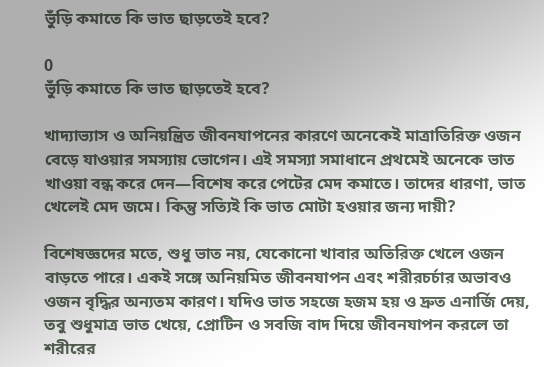ভুঁড়ি কমাতে কি ভাত ছাড়তেই হবে?

0
ভুঁড়ি কমাতে কি ভাত ছাড়তেই হবে?

খাদ্যাভ্যাস ও অনিয়ন্ত্রিত জীবনযাপনের কারণে অনেকেই মাত্রাতিরিক্ত ওজন বেড়ে যাওয়ার সমস্যায় ভোগেন। এই সমস্যা সমাধানে প্রথমেই অনেকে ভাত খাওয়া বন্ধ করে দেন—বিশেষ করে পেটের মেদ কমাতে। তাদের ধারণা, ভাত খেলেই মেদ জমে। কিন্তু সত্যিই কি ভাত মোটা হওয়ার জন্য দায়ী?

বিশেষজ্ঞদের মতে, শুধু ভাত নয়, যেকোনো খাবার অতিরিক্ত খেলে ওজন বাড়তে পারে। একই সঙ্গে অনিয়মিত জীবনযাপন এবং শরীরচর্চার অভাবও ওজন বৃদ্ধির অন্যতম কারণ। যদিও ভাত সহজে হজম হয় ও দ্রুত এনার্জি দেয়, তবু শুধুমাত্র ভাত খেয়ে, প্রোটিন ও সবজি বাদ দিয়ে জীবনযাপন করলে তা শরীরের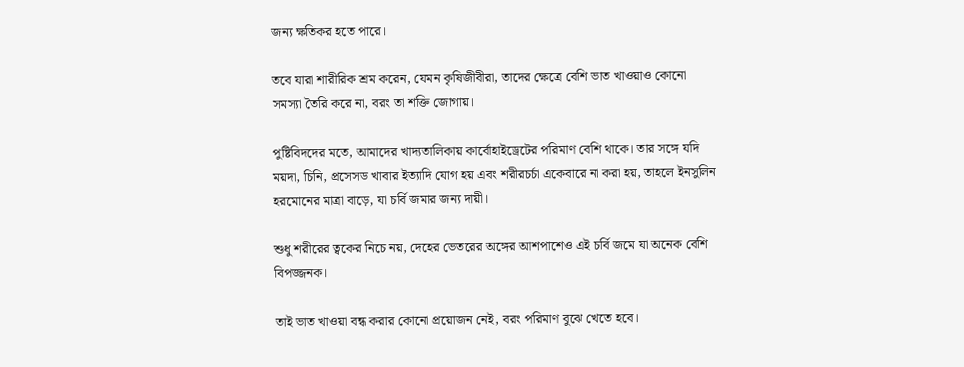জন্য ক্ষতিকর হতে পারে।

তবে যারা শারীরিক শ্রম করেন, যেমন কৃষিজীবীরা, তাদের ক্ষেত্রে বেশি ভাত খাওয়াও কোনো সমস্যা তৈরি করে না, বরং তা শক্তি জোগায়।

পুষ্টিবিদদের মতে, আমাদের খাদ্যতালিকায় কার্বোহাইড্রেটের পরিমাণ বেশি থাকে। তার সঙ্গে যদি ময়দা, চিনি, প্রসেসড খাবার ইত্যাদি যোগ হয় এবং শরীরচর্চা একেবারে না করা হয়, তাহলে ইনসুলিন হরমোনের মাত্রা বাড়ে, যা চর্বি জমার জন্য দায়ী।

শুধু শরীরের ত্বকের নিচে নয়, দেহের ভেতরের অঙ্গের আশপাশেও এই চর্বি জমে যা অনেক বেশি বিপজ্জনক।

তাই ভাত খাওয়া বন্ধ করার কোনো প্রয়োজন নেই, বরং পরিমাণ বুঝে খেতে হবে।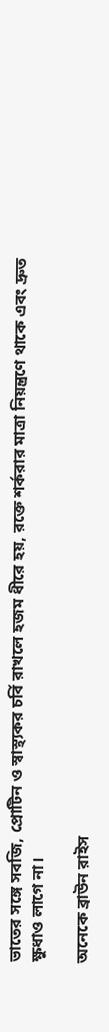ভাতের সঙ্গে সবজি, প্রোটিন ও স্বাস্থ্যকর চর্বি রাখলে হজম ধীরে হয়, রক্তে শর্করার মাত্রা নিয়ন্ত্রণে থাকে এবং দ্রুত ক্ষুধাও লাগে না।

অনেকে ব্রাউন রাইস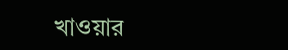খাওয়ার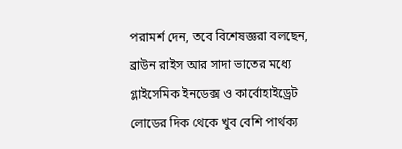পরামর্শ দেন, তবে বিশেষজ্ঞরা বলছেন, ব্রাউন রাইস আর সাদা ভাতের মধ্যে গ্লাইসেমিক ইনডেক্স ও কার্বোহাইড্রেট লোডের দিক থেকে খুব বেশি পার্থক্য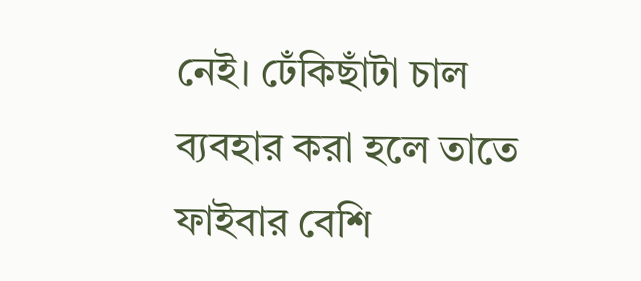নেই। ঢেঁকিছাঁটা চাল ব্যবহার করা হলে তাতে ফাইবার বেশি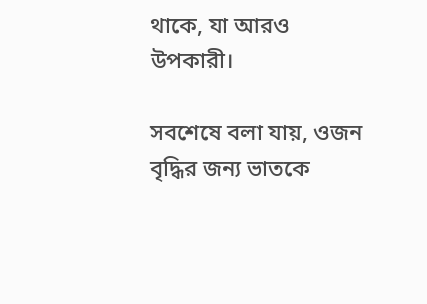থাকে, যা আরও উপকারী।

সবশেষে বলা যায়, ওজন বৃদ্ধির জন্য ভাতকে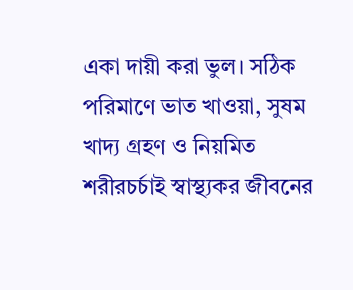একা দায়ী করা ভুল। সঠিক পরিমাণে ভাত খাওয়া, সুষম খাদ্য গ্রহণ ও নিয়মিত শরীরচর্চাই স্বাস্থ্যকর জীবনের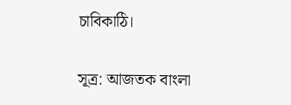চাবিকাঠি।

সূত্র: আজতক বাংলা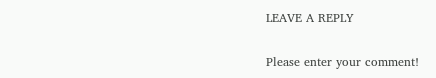LEAVE A REPLY

Please enter your comment!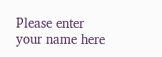Please enter your name here